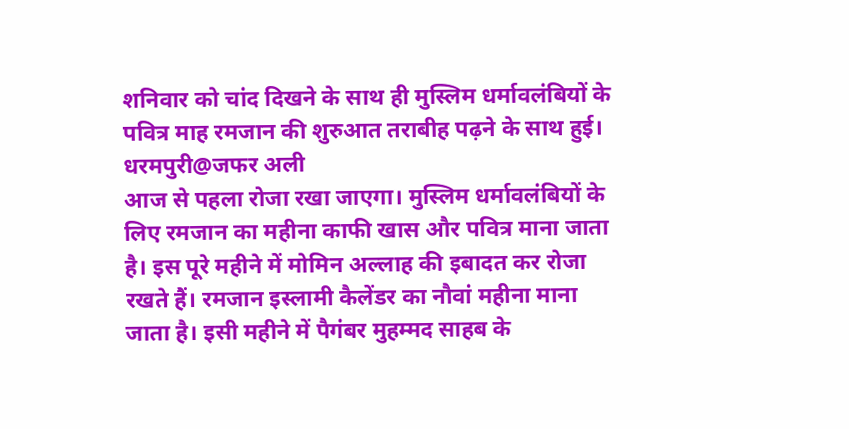शनिवार को चांद दिखने के साथ ही मुस्लिम धर्मावलंबियों के पवित्र माह रमजान की शुरुआत तराबीह पढ़ने के साथ हुई।
धरमपुरी@जफर अली
आज से पहला रोजा रखा जाएगा। मुस्लिम धर्मावलंबियों के लिए रमजान का महीना काफी खास और पवित्र माना जाता है। इस पूरे महीने में मोमिन अल्लाह की इबादत कर रोजा रखते हैं। रमजान इस्लामी कैलेंडर का नौवां महीना माना जाता है। इसी महीने में पैगंबर मुहम्मद साहब के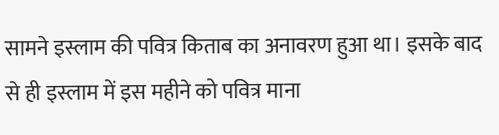सामने इस्लाम की पवित्र किताब का अनावरण हुआ था। इसके बाद से ही इस्लाम में इस महीने को पवित्र माना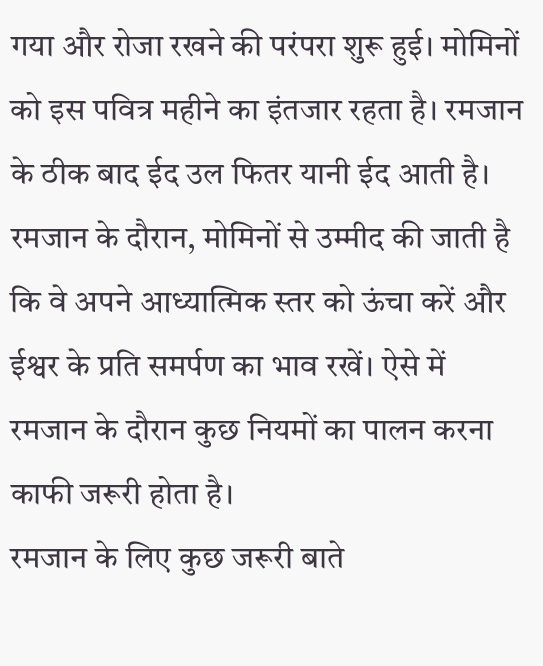गया और रोजा रखने की परंपरा शुरू हुई। मोमिनों को इस पवित्र महीने का इंतजार रहता है। रमजान के ठीक बाद ईद उल फितर यानी ईद आती है।
रमजान के दौरान, मोमिनों से उम्मीद की जाती है कि वे अपने आध्यात्मिक स्तर को ऊंचा करें और ईश्वर के प्रति समर्पण का भाव रखें। ऐसे में रमजान के दौरान कुछ नियमों का पालन करना काफी जरूरी होता है।
रमजान के लिए कुछ जरूरी बाते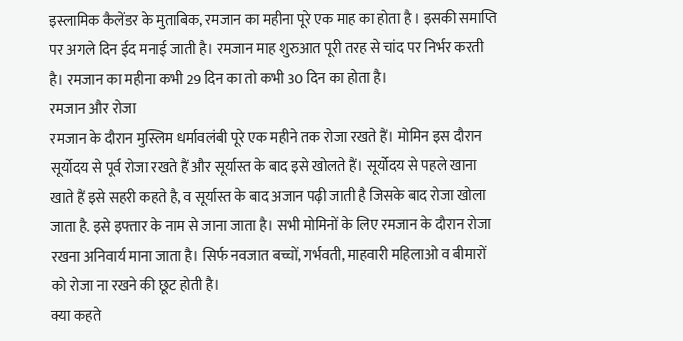इस्लामिक कैलेंडर के मुताबिक, रमजान का महीना पूरे एक माह का होता है । इसकी समाप्ति पर अगले दिन ईद मनाई जाती है। रमजान माह शुरुआत पूरी तरह से चांद पर निर्भर करती है। रमजान का महीना कभी 29 दिन का तो कभी 30 दिन का होता है।
रमजान और रोजा
रमजान के दौरान मुस्लिम धर्मावलंबी पूरे एक महीने तक रोजा रखते हैं। मोमिन इस दौरान सूर्योदय से पूर्व रोजा रखते हैं और सूर्यास्त के बाद इसे खोलते हैं। सूर्योदय से पहले खाना खाते हैं इसे सहरी कहते है, व सूर्यास्त के बाद अजान पढ़ी जाती है जिसके बाद रोजा खोला जाता है. इसे इफ्तार के नाम से जाना जाता है। सभी मोमिनों के लिए रमजान के दौरान रोजा रखना अनिवार्य माना जाता है। सिर्फ नवजात बच्चों, गर्भवती, माहवारी महिलाओ व बीमारों को रोजा ना रखने की छूट होती है।
क्या कहते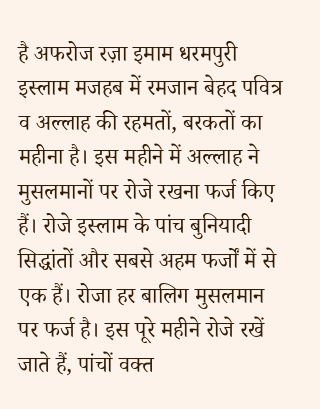है अफरोज रज़ा इमाम धरमपुरी
इस्लाम मजहब में रमजान बेहद पवित्र व अल्लाह की रहमतों, बरकतों का महीना है। इस महीने में अल्लाह ने मुसलमानों पर रोजे रखना फर्ज किए हैं। रोजे इस्लाम के पांच बुनियादी सिद्धांतों और सबसे अहम फर्जों में से एक हैं। रोजा हर बालिग मुसलमान पर फर्ज है। इस पूरे महीने रोजे रखें जाते हैं, पांचों वक्त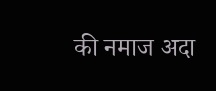की नमाज अदा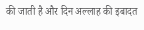की जाती है और दिन अल्लाह की इबादत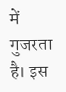में गुजरता है। इस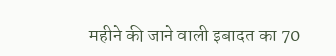महीने की जाने वाली इबादत का 70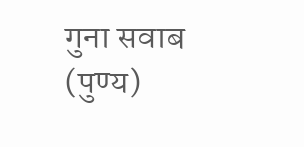गुना सवाब (पुण्य)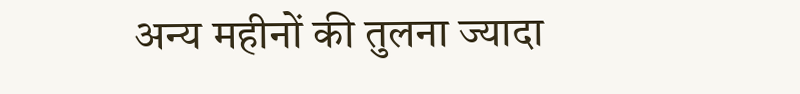अन्य महीनों की तुलना ज्यादा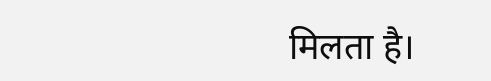मिलता है।